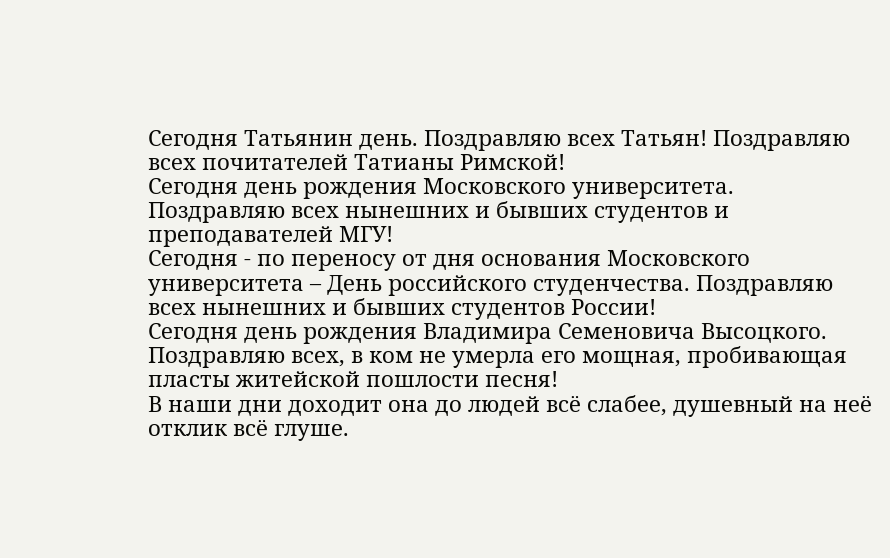Сегодня Татьянин день. Поздравляю всех Татьян! Поздравляю всех почитателей Татианы Римской!
Сегодня день рождения Московского университета. Поздравляю всех нынешних и бывших студентов и преподавателей МГУ!
Сегодня - по переносу от дня основания Московского университета – День российского студенчества. Поздравляю всех нынешних и бывших студентов России!
Сегодня день рождения Владимира Семеновича Высоцкого. Поздравляю всех, в ком не умерла его мощная, пробивающая пласты житейской пошлости песня!
В наши дни доходит она до людей всё слабее, душевный на неё отклик всё глуше.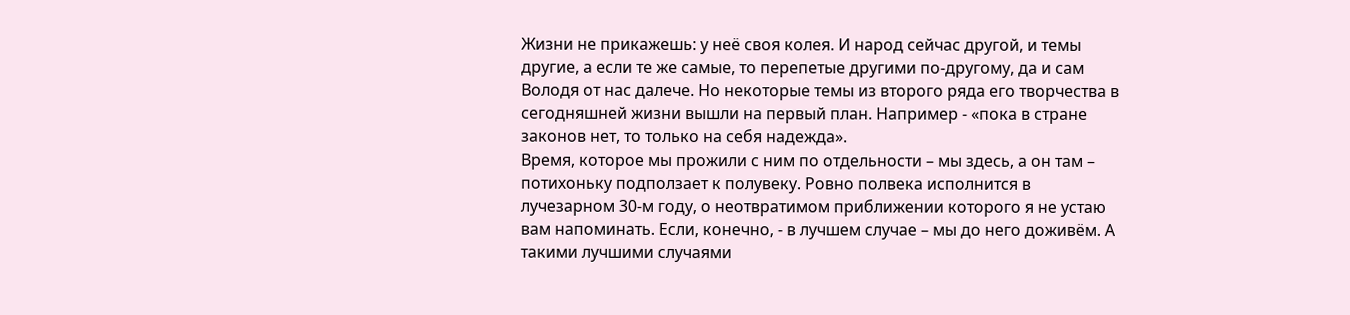Жизни не прикажешь: у неё своя колея. И народ сейчас другой, и темы другие, а если те же самые, то перепетые другими по-другому, да и сам Володя от нас далече. Но некоторые темы из второго ряда его творчества в сегодняшней жизни вышли на первый план. Например - «пока в стране законов нет, то только на себя надежда».
Время, которое мы прожили с ним по отдельности – мы здесь, а он там – потихоньку подползает к полувеку. Ровно полвека исполнится в лучезарном 30-м году, о неотвратимом приближении которого я не устаю вам напоминать. Если, конечно, - в лучшем случае – мы до него доживём. А такими лучшими случаями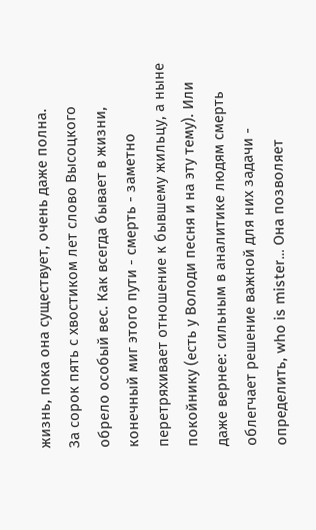жизнь, пока она существует, очень даже полна.
За сорок пять с хвостиком лет слово Высоцкого обрело особый вес. Как всегда бывает в жизни, конечный миг этого пути - смерть - заметно перетряхивает отношение к бывшему жильцу, а ныне покойнику (есть у Володи песня и на эту тему). Или даже вернее: сильным в аналитике людям смерть облегчает решение важной для них задачи - определить, who is mister… Она позволяет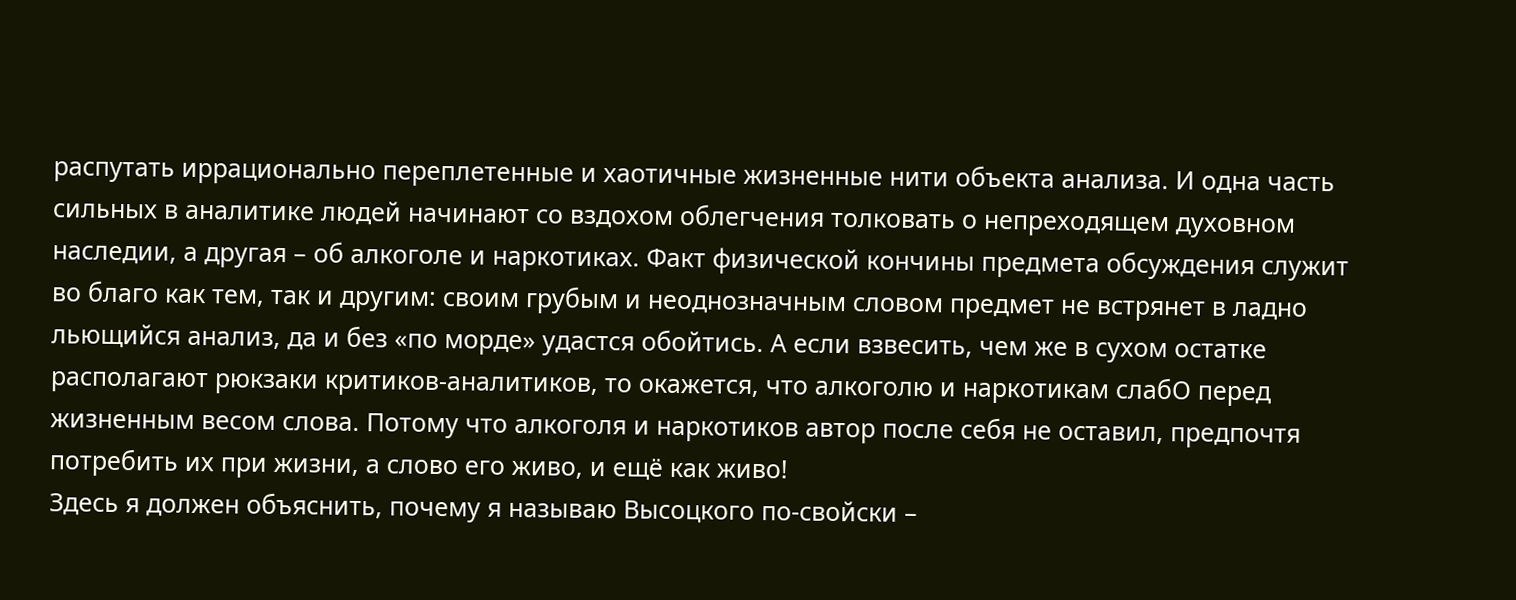распутать иррационально переплетенные и хаотичные жизненные нити объекта анализа. И одна часть сильных в аналитике людей начинают со вздохом облегчения толковать о непреходящем духовном наследии, а другая – об алкоголе и наркотиках. Факт физической кончины предмета обсуждения служит во благо как тем, так и другим: своим грубым и неоднозначным словом предмет не встрянет в ладно льющийся анализ, да и без «по морде» удастся обойтись. А если взвесить, чем же в сухом остатке располагают рюкзаки критиков-аналитиков, то окажется, что алкоголю и наркотикам слабО перед жизненным весом слова. Потому что алкоголя и наркотиков автор после себя не оставил, предпочтя потребить их при жизни, а слово его живо, и ещё как живо!
Здесь я должен объяснить, почему я называю Высоцкого по-свойски –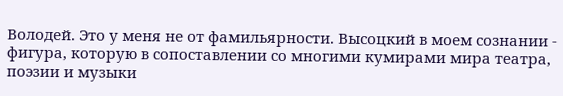Володей. Это у меня не от фамильярности. Высоцкий в моем сознании - фигура, которую в сопоставлении со многими кумирами мира театра, поэзии и музыки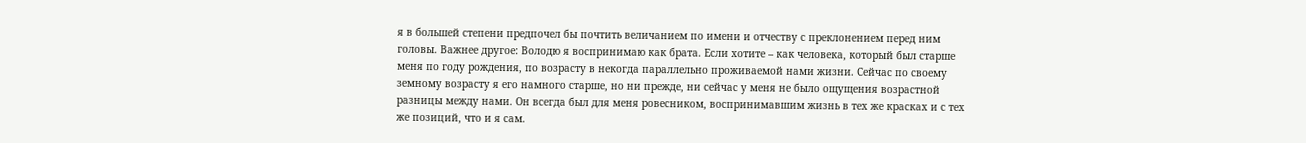я в большей степени предпочел бы почтить величанием по имени и отчеству с преклонением перед ним головы. Важнее другое: Володю я воспринимаю как брата. Если хотите – как человека, который был старше меня по году рождения, по возрасту в некогда параллельно проживаемой нами жизни. Сейчас по своему земному возрасту я его намного старше, но ни прежде, ни сейчас у меня не было ощущения возрастной разницы между нами. Он всегда был для меня ровесником, воспринимавшим жизнь в тех же красках и с тех же позиций, что и я сам.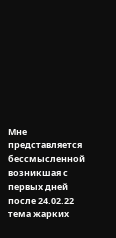Мне представляется бессмысленной возникшая с первых дней после 24.02.22 тема жарких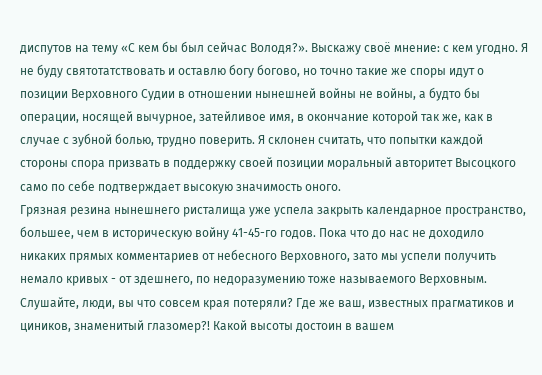диспутов на тему «С кем бы был сейчас Володя?». Выскажу своё мнение: с кем угодно. Я не буду святотатствовать и оставлю богу богово, но точно такие же споры идут о позиции Верховного Судии в отношении нынешней войны не войны, а будто бы операции, носящей вычурное, затейливое имя, в окончание которой так же, как в случае с зубной болью, трудно поверить. Я склонен считать, что попытки каждой стороны спора призвать в поддержку своей позиции моральный авторитет Высоцкого само по себе подтверждает высокую значимость оного.
Грязная резина нынешнего ристалища уже успела закрыть календарное пространство, большее, чем в историческую войну 41-45-го годов. Пока что до нас не доходило никаких прямых комментариев от небесного Верховного, зато мы успели получить немало кривых - от здешнего, по недоразумению тоже называемого Верховным. Слушайте, люди, вы что совсем края потеряли? Где же ваш, известных прагматиков и циников, знаменитый глазомер?! Какой высоты достоин в вашем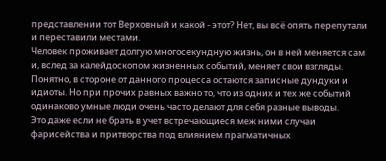представлении тот Верховный и какой - этот? Нет, вы всё опять перепутали и переставили местами.
Человек проживает долгую многосекундную жизнь, он в ней меняется сам и, вслед за калейдоскопом жизненных событий, меняет свои взгляды. Понятно, в стороне от данного процесса остаются записные дундуки и идиоты. Но при прочих равных важно то, что из одних и тех же событий одинаково умные люди очень часто делают для себя разные выводы.
Это даже если не брать в учет встречающиеся меж ними случаи фарисейства и притворства под влиянием прагматичных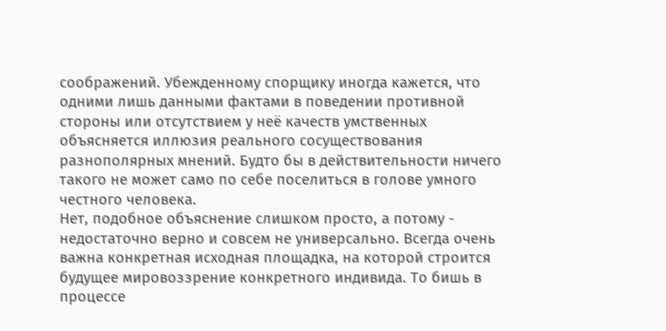соображений. Убежденному спорщику иногда кажется, что одними лишь данными фактами в поведении противной стороны или отсутствием у неё качеств умственных объясняется иллюзия реального сосуществования разнополярных мнений. Будто бы в действительности ничего такого не может само по себе поселиться в голове умного честного человека.
Нет, подобное объяснение слишком просто, а потому - недостаточно верно и совсем не универсально. Всегда очень важна конкретная исходная площадка, на которой строится будущее мировоззрение конкретного индивида. То бишь в процессе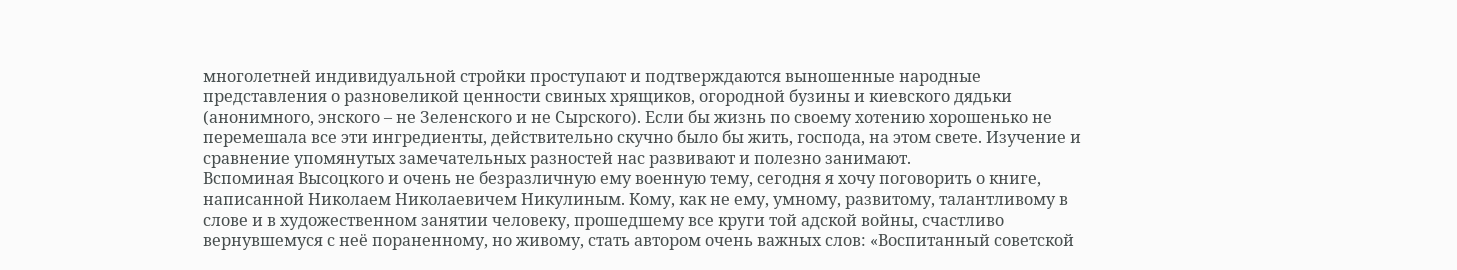многолетней индивидуальной стройки проступают и подтверждаются выношенные народные представления о разновеликой ценности свиных хрящиков, огородной бузины и киевского дядьки (анонимного, энского – не Зеленского и не Сырского). Если бы жизнь по своему хотению хорошенько не перемешала все эти ингредиенты, действительно скучно было бы жить, господа, на этом свете. Изучение и сравнение упомянутых замечательных разностей нас развивают и полезно занимают.
Вспоминая Высоцкого и очень не безразличную ему военную тему, сегодня я хочу поговорить о книге, написанной Николаем Николаевичем Никулиным. Кому, как не ему, умному, развитому, талантливому в слове и в художественном занятии человеку, прошедшему все круги той адской войны, счастливо вернувшемуся с неё пораненному, но живому, стать автором очень важных слов: «Воспитанный советской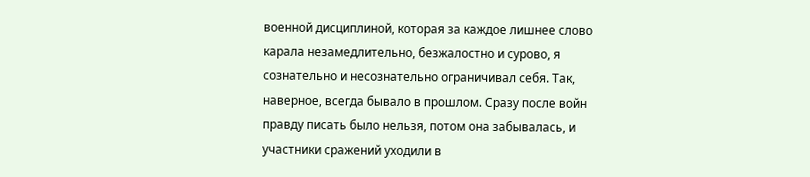военной дисциплиной, которая за каждое лишнее слово карала незамедлительно, безжалостно и сурово, я сознательно и несознательно ограничивал себя. Так, наверное, всегда бывало в прошлом. Сразу после войн правду писать было нельзя, потом она забывалась, и участники сражений уходили в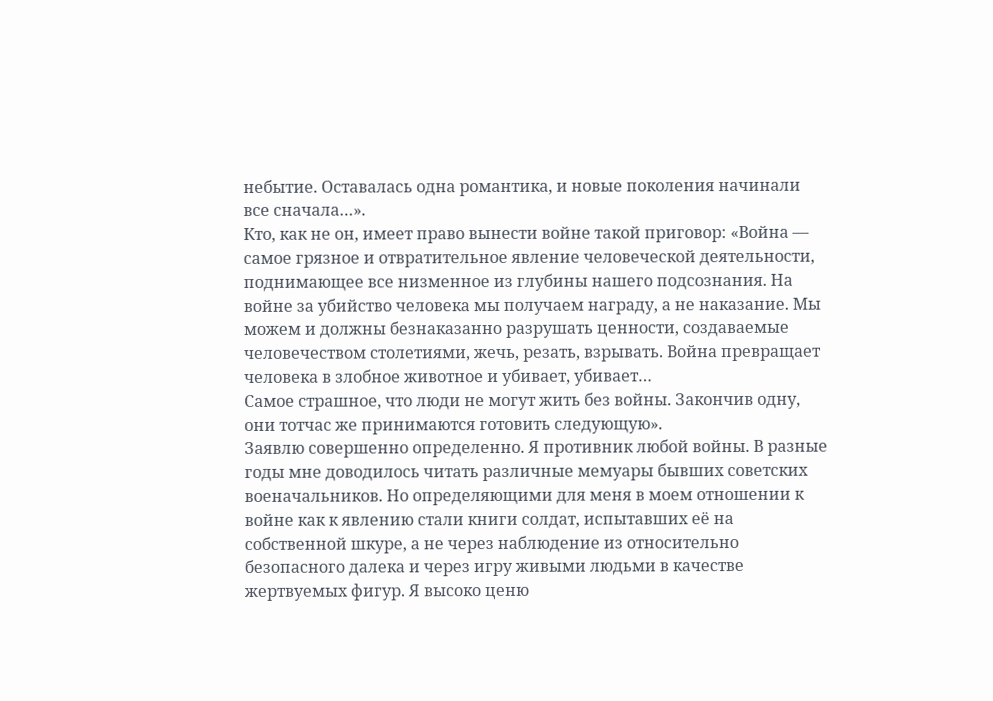небытие. Оставалась одна романтика, и новые поколения начинали все сначала…».
Кто, как не он, имеет право вынести войне такой приговор: «Война — самое грязное и отвратительное явление человеческой деятельности, поднимающее все низменное из глубины нашего подсознания. На войне за убийство человека мы получаем награду, а не наказание. Мы можем и должны безнаказанно разрушать ценности, создаваемые человечеством столетиями, жечь, резать, взрывать. Война превращает человека в злобное животное и убивает, убивает…
Самое страшное, что люди не могут жить без войны. Закончив одну, они тотчас же принимаются готовить следующую».
Заявлю совершенно определенно. Я противник любой войны. В разные годы мне доводилось читать различные мемуары бывших советских военачальников. Но определяющими для меня в моем отношении к войне как к явлению стали книги солдат, испытавших её на собственной шкуре, а не через наблюдение из относительно безопасного далека и через игру живыми людьми в качестве жертвуемых фигур. Я высоко ценю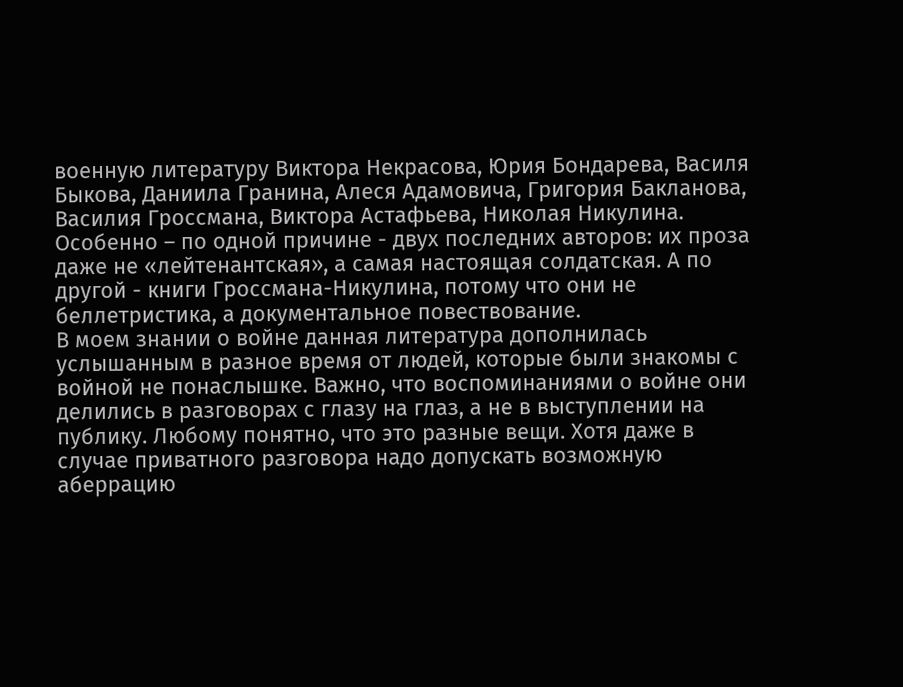военную литературу Виктора Некрасова, Юрия Бондарева, Василя Быкова, Даниила Гранина, Алеся Адамовича, Григория Бакланова, Василия Гроссмана, Виктора Астафьева, Николая Никулина. Особенно – по одной причине - двух последних авторов: их проза даже не «лейтенантская», а самая настоящая солдатская. А по другой - книги Гроссмана-Никулина, потому что они не беллетристика, а документальное повествование.
В моем знании о войне данная литература дополнилась услышанным в разное время от людей, которые были знакомы с войной не понаслышке. Важно, что воспоминаниями о войне они делились в разговорах с глазу на глаз, а не в выступлении на публику. Любому понятно, что это разные вещи. Хотя даже в случае приватного разговора надо допускать возможную аберрацию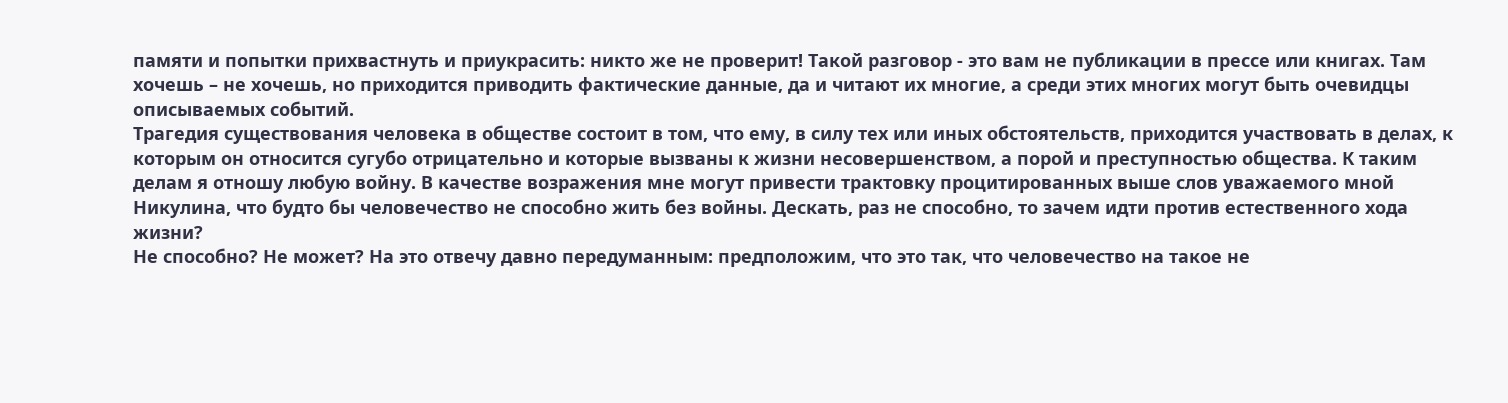памяти и попытки прихвастнуть и приукрасить: никто же не проверит! Такой разговор - это вам не публикации в прессе или книгах. Там хочешь – не хочешь, но приходится приводить фактические данные, да и читают их многие, а среди этих многих могут быть очевидцы описываемых событий.
Трагедия существования человека в обществе состоит в том, что ему, в силу тех или иных обстоятельств, приходится участвовать в делах, к которым он относится сугубо отрицательно и которые вызваны к жизни несовершенством, а порой и преступностью общества. К таким делам я отношу любую войну. В качестве возражения мне могут привести трактовку процитированных выше слов уважаемого мной Никулина, что будто бы человечество не способно жить без войны. Дескать, раз не способно, то зачем идти против естественного хода жизни?
Не способно? Не может? На это отвечу давно передуманным: предположим, что это так, что человечество на такое не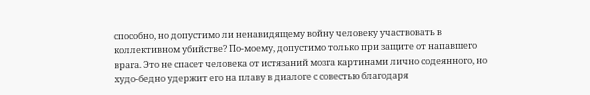способно, но допустимо ли ненавидящему войну человеку участвовать в коллективном убийстве? По-моему, допустимо только при защите от напавшего врага. Это не спасет человека от истязаний мозга картинами лично содеянного, но худо-бедно удержит его на плаву в диалоге с совестью благодаря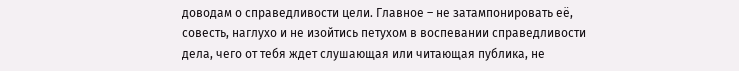доводам о справедливости цели. Главное – не затампонировать её, совесть, наглухо и не изойтись петухом в воспевании справедливости дела, чего от тебя ждет слушающая или читающая публика, не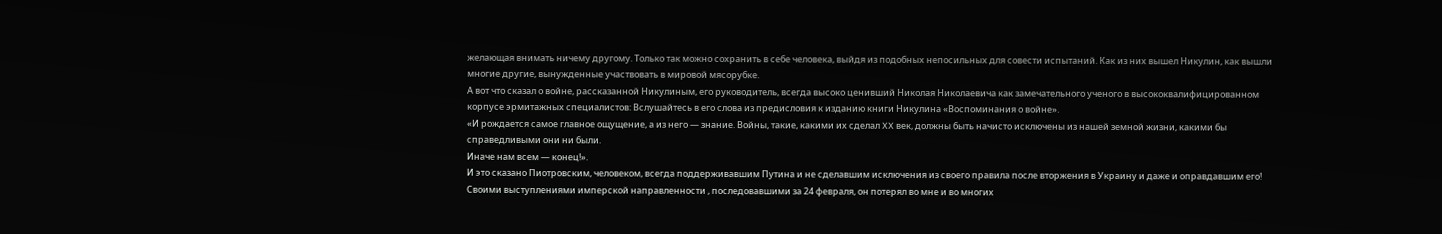желающая внимать ничему другому. Только так можно сохранить в себе человека, выйдя из подобных непосильных для совести испытаний. Как из них вышел Никулин, как вышли многие другие, вынужденные участвовать в мировой мясорубке.
А вот что сказал о войне, рассказанной Никулиным, его руководитель, всегда высоко ценивший Николая Николаевича как замечательного ученого в высококвалифицированном корпусе эрмитажных специалистов: Вслушайтесь в его слова из предисловия к изданию книги Никулина «Воспоминания о войне».
«И рождается самое главное ощущение, а из него — знание. Войны, такие, какими их сделал XX век, должны быть начисто исключены из нашей земной жизни, какими бы справедливыми они ни были.
Иначе нам всем — конец!».
И это сказано Пиотровским, человеком, всегда поддерживавшим Путина и не сделавшим исключения из своего правила после вторжения в Украину и даже и оправдавшим его! Своими выступлениями имперской направленности , последовавшими за 24 февраля, он потерял во мне и во многих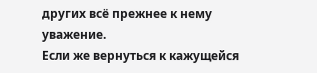других всё прежнее к нему уважение.
Если же вернуться к кажущейся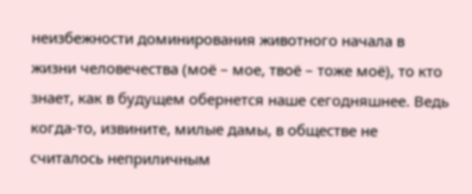неизбежности доминирования животного начала в жизни человечества (моё – мое, твоё – тоже моё), то кто знает, как в будущем обернется наше сегодняшнее. Ведь когда-то, извините, милые дамы, в обществе не считалось неприличным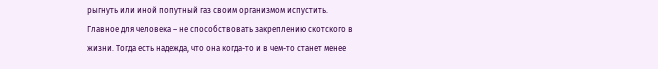рыгнуть или иной попутный газ своим организмом испустить. Главное для человека – не способствовать закреплению скотского в жизни. Тогда есть надежда, что она когда-то и в чем-то станет менее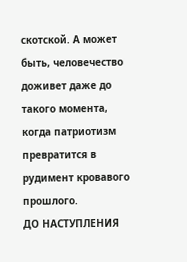скотской. А может быть, человечество доживет даже до такого момента, когда патриотизм превратится в рудимент кровавого прошлого.
ДО НАСТУПЛЕНИЯ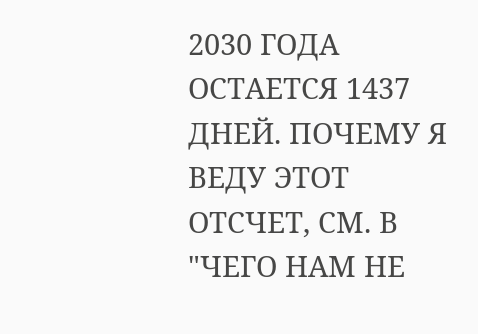2030 ГОДА ОСТАЕТСЯ 1437 ДНЕЙ. ПОЧЕМУ Я ВЕДУ ЭТОТ ОТСЧЕТ, СМ. В "ЧЕГО НАМ НЕ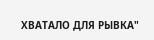ХВАТАЛО ДЛЯ РЫВКА"